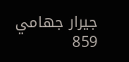جيرار جهامي
859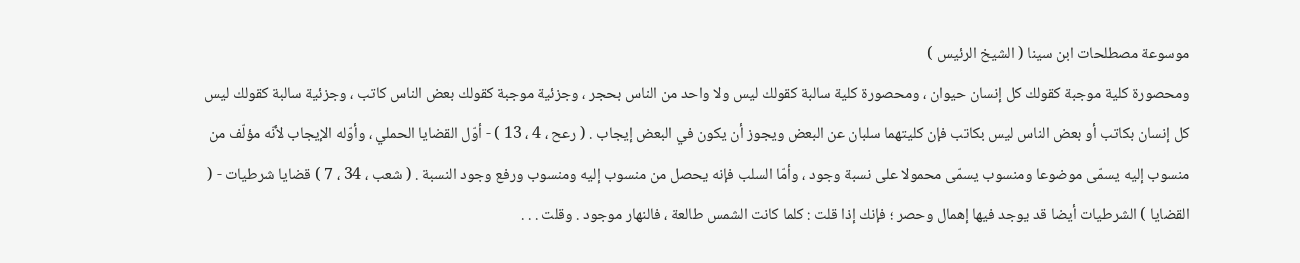موسوعة مصطلحات ابن سينا ( الشيخ الرئيس )
ومحصورة كلية موجبة كقولك كل إنسان حيوان ، ومحصورة كلية سالبة كقولك ليس ولا واحد من الناس بحجر ، وجزئية موجبة كقولك بعض الناس كاتب ، وجزئية سالبة كقولك ليس كل إنسان بكاتب أو بعض الناس ليس بكاتب فإن كليتهما سلبان عن البعض ويجوز أن يكون في البعض إيجاب . ( رعح ، 4 ، 13 ) - أوّل القضايا الحملي ، وأوّله الإيجاب لأنّه مؤلّف من منسوب إليه يسمّى موضوعا ومنسوب يسمّى محمولا على نسبة وجود ، وأمّا السلب فإنه يحصل من منسوب إليه ومنسوب ورفع وجود النسبة . ( شعب ، 34 ، 7 ) قضايا شرطيات - ( القضايا ) الشرطيات أيضا قد يوجد فيها إهمال وحصر ؛ فإنك إذا قلت : كلما كانت الشمس طالعة ، فالنهار موجود . وقلت . . .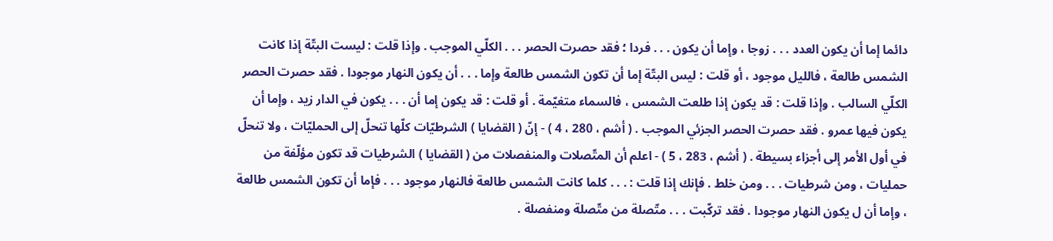دائما إما أن يكون العدد . . . زوجا ، وإما أن يكون . . . فردا ؛ فقد حصرت الحصر . . . الكلّي الموجب . وإذا قلت : ليست البتّة إذا كانت الشمس طالعة ، فالليل موجود ، أو قلت : ليس البتّة إما أن تكون الشمس طالعة وإما . . . أن يكون النهار موجودا . فقد حصرت الحصر الكلّي السالب . وإذا قلت : قد يكون إذا طلعت الشمس ، فالسماء متغيّمة . أو قلت : قد يكون إما أن . . . يكون في الدار زيد ، وإما أن يكون فيها عمرو . فقد حصرت الحصر الجزئي الموجب . ( أشم ، 280 ، 4 ) - إنّ ( القضايا ) الشرطيّات كلّها تنحلّ إلى الحمليّات ، ولا تنحلّ في أول الأمر إلى أجزاء بسيطة . ( أشم ، 283 ، 5 ) - اعلم أن المتّصلات والمنفصلات من ( القضايا ) الشرطيات قد تكون مؤلّفة من حمليات ، ومن شرطيات . . . ومن خلط . فإنك إذا قلت : . . . كلما كانت الشمس طالعة فالنهار موجود . . . فإما أن تكون الشمس طالعة ، وإما أن ل يكون النهار موجودا . فقد تركّبت . . . متّصلة من متّصلة ومنفصلة .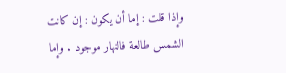وإذا قلت : إما أن يكون : إن كانت الشمس طالعة فالنهار موجود . وإما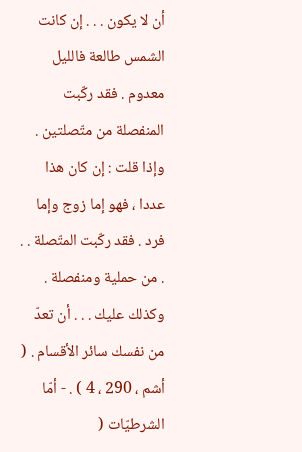أن لا يكون . . . إن كانت الشمس طالعة فالليل معدوم . فقد ركّبت المنفصلة من متّصلتين . وإذا قلت : إن كان هذا عددا ، فهو إما زوج وإما فرد . فقد ركّبت المتّصلة . . . من حملية ومنفصلة . وكذلك عليك . . . أن تعدّ من نفسك سائر الأقسام . ( أشم ، 290 ، 4 ) . - أمّا الشرطيّات (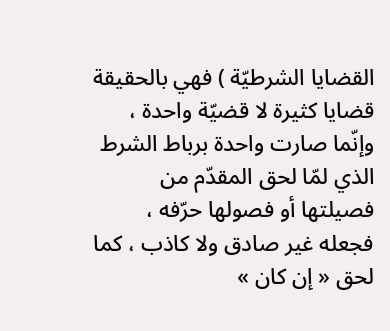القضايا الشرطيّة ) فهي بالحقيقة قضايا كثيرة لا قضيّة واحدة ، وإنّما صارت واحدة برباط الشرط الذي لمّا لحق المقدّم من فصيلتها أو فصولها حرّفه ، فجعله غير صادق ولا كاذب ، كما لحق « إن كان »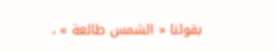بقولنا « الشمس طالعة » ،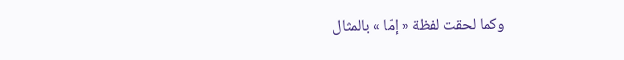وكما لحقت لفظة « إمّا » بالمثال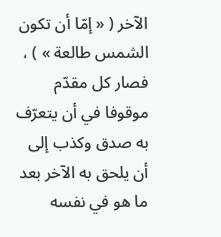الآخر ( « إمّا أن تكون الشمس طالعة » ) ، فصار كل مقدّم موقوفا في أن يتعرّف به صدق وكذب إلى أن يلحق به الآخر بعد ما هو في نفسه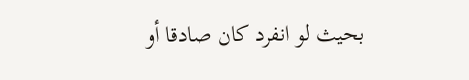بحيث لو انفرد كان صادقا أو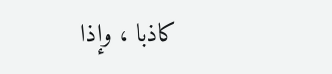كاذبا ، وإذا